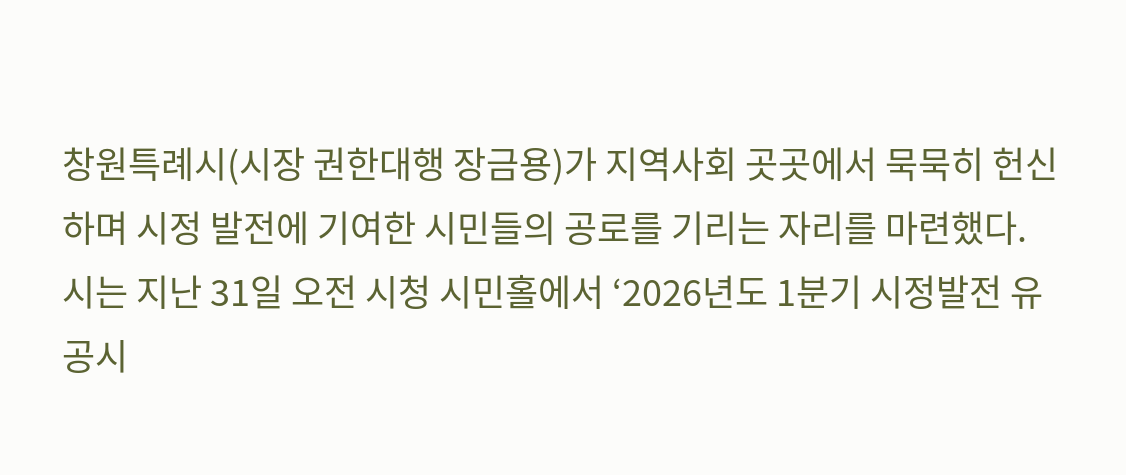창원특례시(시장 권한대행 장금용)가 지역사회 곳곳에서 묵묵히 헌신하며 시정 발전에 기여한 시민들의 공로를 기리는 자리를 마련했다.
시는 지난 31일 오전 시청 시민홀에서 ‘2026년도 1분기 시정발전 유공시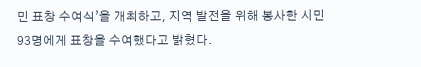민 표창 수여식’을 개최하고, 지역 발전을 위해 봉사한 시민 93명에게 표창을 수여했다고 밝혔다.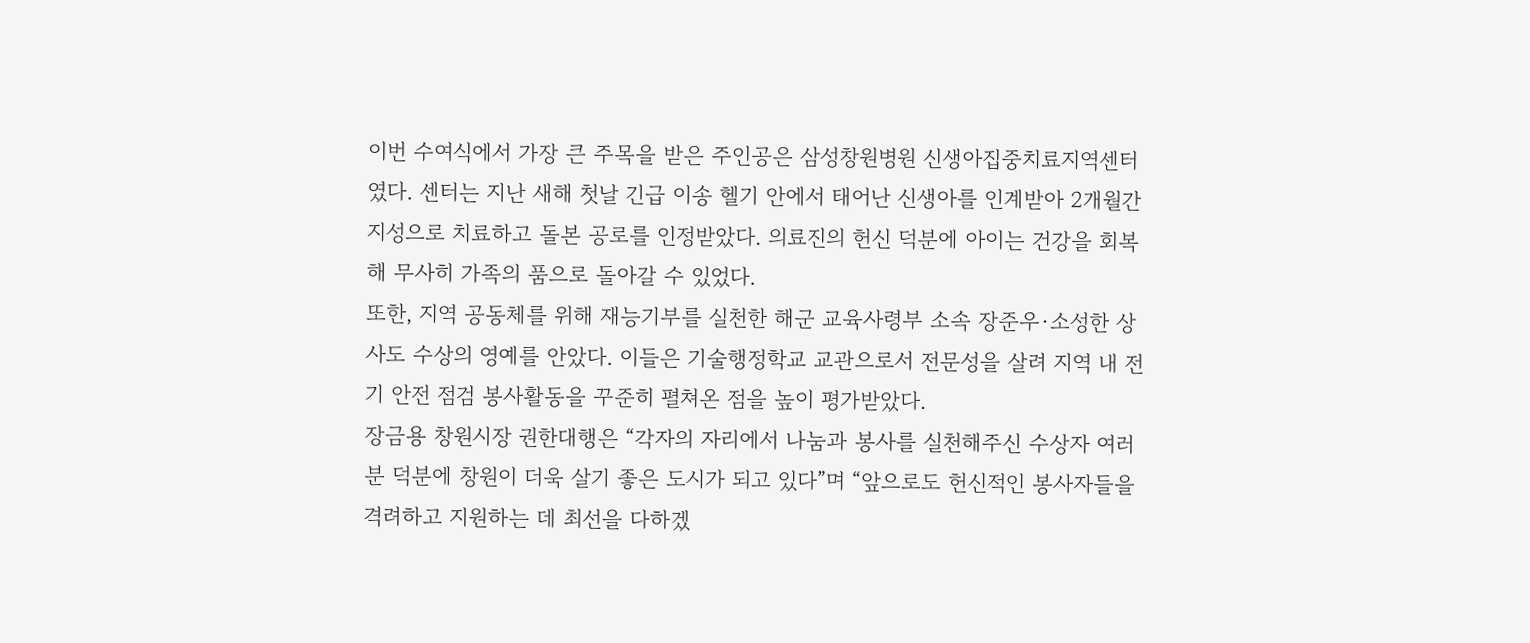이번 수여식에서 가장 큰 주목을 받은 주인공은 삼성창원병원 신생아집중치료지역센터였다. 센터는 지난 새해 첫날 긴급 이송 헬기 안에서 태어난 신생아를 인계받아 2개월간 지성으로 치료하고 돌본 공로를 인정받았다. 의료진의 헌신 덕분에 아이는 건강을 회복해 무사히 가족의 품으로 돌아갈 수 있었다.
또한, 지역 공동체를 위해 재능기부를 실천한 해군 교육사령부 소속 장준우·소성한 상사도 수상의 영예를 안았다. 이들은 기술행정학교 교관으로서 전문성을 살려 지역 내 전기 안전 점검 봉사활동을 꾸준히 펼쳐온 점을 높이 평가받았다.
장금용 창원시장 권한대행은 “각자의 자리에서 나눔과 봉사를 실천해주신 수상자 여러분 덕분에 창원이 더욱 살기 좋은 도시가 되고 있다”며 “앞으로도 헌신적인 봉사자들을 격려하고 지원하는 데 최선을 다하겠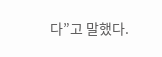다”고 말했다.